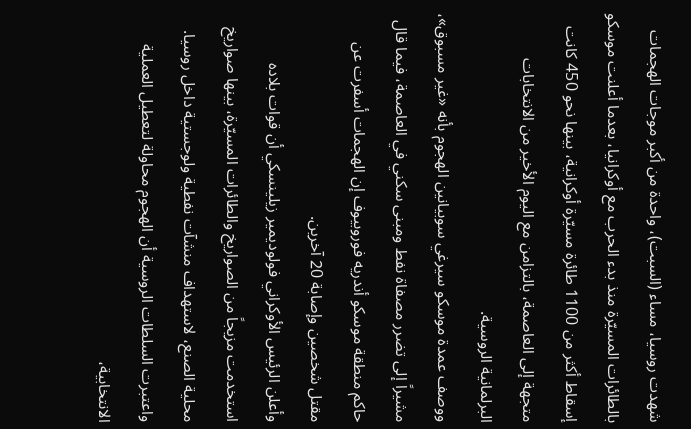شهدت روسيا، مساء (السبت)، واحدة من أكبر موجات الهجمات بالطائرات المسيّرة منذ بدء الحرب مع أوكرانيا، بعدما أعلنت موسكو إسقاط أكثر من 1100 طائرة مسيّرة أوكرانية، بينها نحو 450 كانت متجهة إلى العاصمة، بالتزامن مع اليوم الأخير من الانتخابات البرلمانية الروسية.
ووصف عمدة موسكو سيرغي سوبيانين الهجوم بأنه «غير مسبوق»، مشيراً إلى تضرر مصفاة نفط ومبنى سكني في العاصمة، فيما قال حاكم منطقة موسكو أندريه فوروبيوف إن الهجمات أسفرت عن مقتل شخصين وإصابة 20 آخرين.
وأعلن الرئيس الأوكراني فولوديمير زيلينسكي أن قوات بلاده استخدمت مزيجاً من الصواريخ والطائرات المسيّرة، بينها صواريخ محلية الصنع، لاستهداف منشآت نفطية ولوجستية داخل روسيا.
واعتبرت السلطات الروسية أن الهجوم محاولة لتعطيل العملية الانتخابية،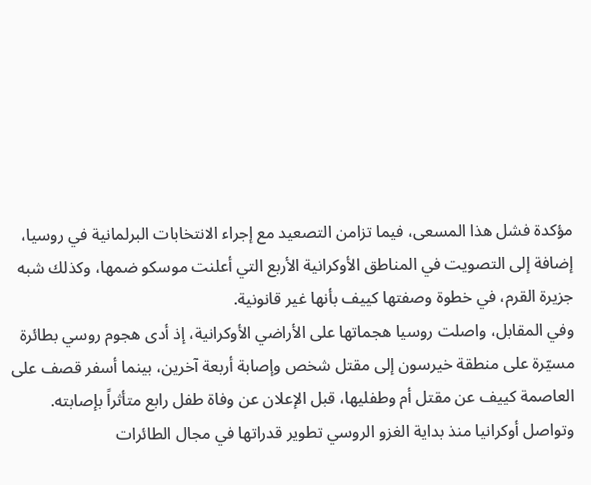مؤكدة فشل هذا المسعى، فيما تزامن التصعيد مع إجراء الانتخابات البرلمانية في روسيا، إضافة إلى التصويت في المناطق الأوكرانية الأربع التي أعلنت موسكو ضمها، وكذلك شبه جزيرة القرم، في خطوة وصفتها كييف بأنها غير قانونية.
وفي المقابل، واصلت روسيا هجماتها على الأراضي الأوكرانية، إذ أدى هجوم روسي بطائرة مسيّرة على منطقة خيرسون إلى مقتل شخص وإصابة أربعة آخرين، بينما أسفر قصف على العاصمة كييف عن مقتل أم وطفليها، قبل الإعلان عن وفاة طفل رابع متأثراً بإصابته.
وتواصل أوكرانيا منذ بداية الغزو الروسي تطوير قدراتها في مجال الطائرات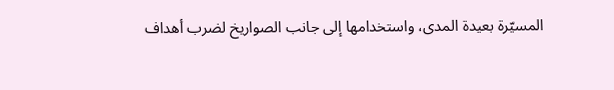المسيّرة بعيدة المدى، واستخدامها إلى جانب الصواريخ لضرب أهداف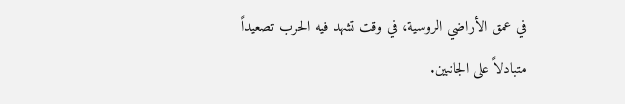في عمق الأراضي الروسية، في وقت تشهد فيه الحرب تصعيداً متبادلاً على الجانبين.